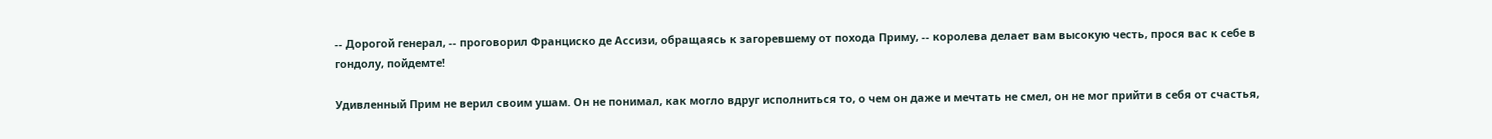-- Дорогой генерал, -- проговорил Франциско де Ассизи, обращаясь к загоревшему от похода Приму, -- королева делает вам высокую честь, прося вас к себе в гондолу, пойдемте!

Удивленный Прим не верил своим ушам. Он не понимал, как могло вдруг исполниться то, о чем он даже и мечтать не смел, он не мог прийти в себя от счастья,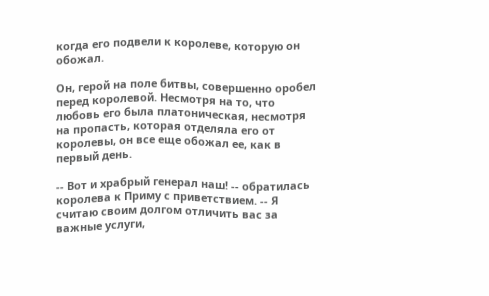когда его подвели к королеве, которую он обожал.

Он, герой на поле битвы, совершенно оробел перед королевой. Несмотря на то, что любовь его была платоническая, несмотря на пропасть, которая отделяла его от королевы, он все еще обожал ее, как в первый день.

-- Вот и храбрый генерал наш! -- обратилась королева к Приму с приветствием. -- Я считаю своим долгом отличить вас за важные услуги,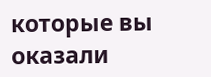которые вы оказали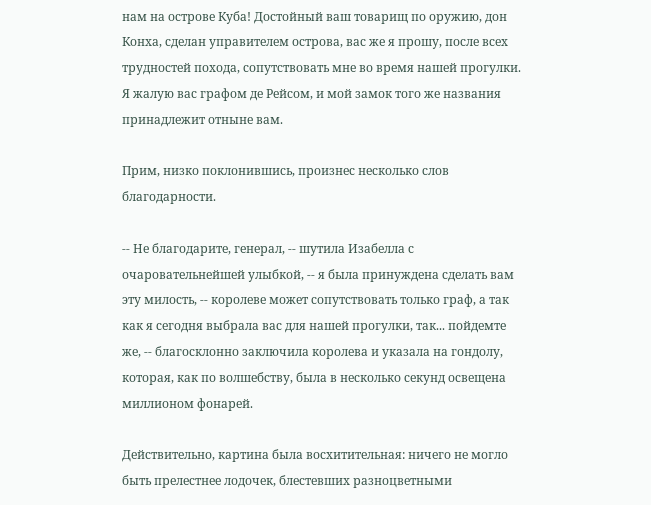нам на острове Куба! Достойный ваш товарищ по оружию, дон Конха, сделан управителем острова, вас же я прошу, после всех трудностей похода, сопутствовать мне во время нашей прогулки. Я жалую вас графом де Рейсом, и мой замок того же названия принадлежит отныне вам.

Прим, низко поклонившись, произнес несколько слов благодарности.

-- Не благодарите, генерал, -- шутила Изабелла с очаровательнейшей улыбкой, -- я была принуждена сделать вам эту милость, -- королеве может сопутствовать только граф, а так как я сегодня выбрала вас для нашей прогулки, так... пойдемте же, -- благосклонно заключила королева и указала на гондолу, которая, как по волшебству, была в несколько секунд освещена миллионом фонарей.

Действительно, картина была восхитительная: ничего не могло быть прелестнее лодочек, блестевших разноцветными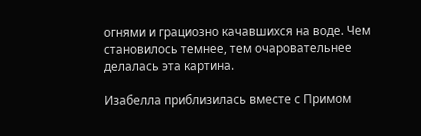огнями и грациозно качавшихся на воде. Чем становилось темнее, тем очаровательнее делалась эта картина.

Изабелла приблизилась вместе с Примом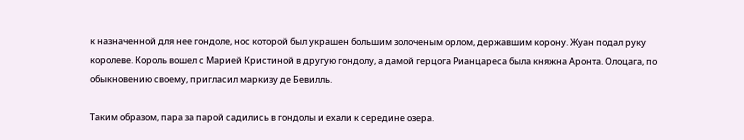к назначенной для нее гондоле, нос которой был украшен большим золоченым орлом, державшим корону. Жуан подал руку королеве. Король вошел с Марией Кристиной в другую гондолу, а дамой герцога Рианцареса была княжна Аронта. Олоцага, по обыкновению своему, пригласил маркизу де Бевилль.

Таким образом, пара за парой садились в гондолы и ехали к середине озера.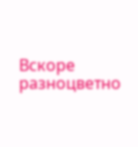Вскоре разноцветно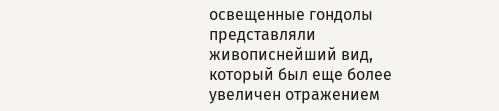освещенные гондолы представляли живописнейший вид, который был еще более увеличен отражением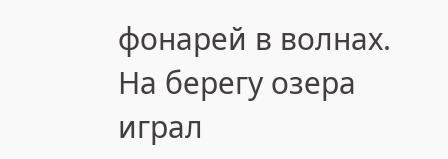фонарей в волнах. На берегу озера играл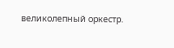великолепный оркестр.